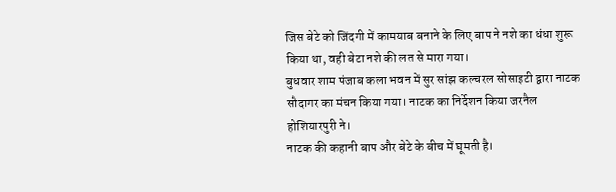जिस बेटे को जिंदगी में कामयाब बनाने के लिए बाप ने नशे का धंधा शुरू किया था, वही बेटा नशे की लत से मारा गया।
बुधवार शाम पंजाब कला भवन में सुर सांझ कल्चरल सोसाइटी द्वारा नाटक सौदागर का मंचन किया गया। नाटक का निर्देशन किया जरनैल होशियारपुरी ने।
नाटक की कहानी बाप और बेटे के बीच में घूमती है।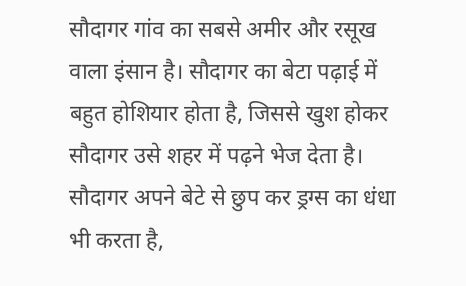सौदागर गांव का सबसे अमीर और रसूख वाला इंसान है। सौदागर का बेटा पढ़ाई में बहुत होशियार होता है, जिससे खुश होकर सौदागर उसे शहर में पढ़ने भेज देता है।
सौदागर अपने बेटे से छुप कर ड्रग्स का धंधा भी करता है,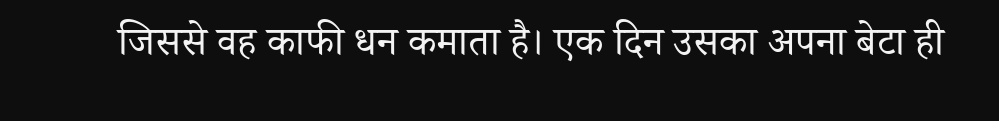जिससे वह काफी धन कमाता है। एक दिन उसका अपना बेटा ही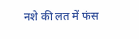नशे की लत में फंस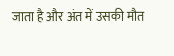जाता है और अंत में उसकी मौत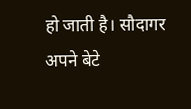हो जाती है। सौदागर अपने बेटे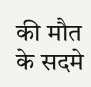की मौत के सदमे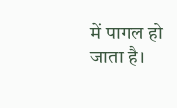में पागल हो जाता है।